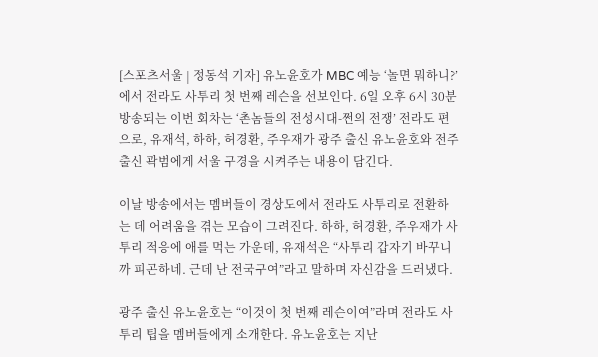[스포츠서울 | 정동석 기자] 유노윤호가 MBC 예능 ‘놀면 뭐하니?’에서 전라도 사투리 첫 번째 레슨을 선보인다. 6일 오후 6시 30분 방송되는 이번 회차는 ‘촌놈들의 전성시대-쩐의 전쟁’ 전라도 편으로, 유재석, 하하, 허경환, 주우재가 광주 출신 유노윤호와 전주 출신 곽범에게 서울 구경을 시켜주는 내용이 담긴다.

이날 방송에서는 멤버들이 경상도에서 전라도 사투리로 전환하는 데 어려움을 겪는 모습이 그려진다. 하하, 허경환, 주우재가 사투리 적응에 애를 먹는 가운데, 유재석은 “사투리 갑자기 바꾸니까 피곤하네. 근데 난 전국구여”라고 말하며 자신감을 드러냈다.

광주 출신 유노윤호는 “이것이 첫 번째 레슨이여”라며 전라도 사투리 팁을 멤버들에게 소개한다. 유노윤호는 지난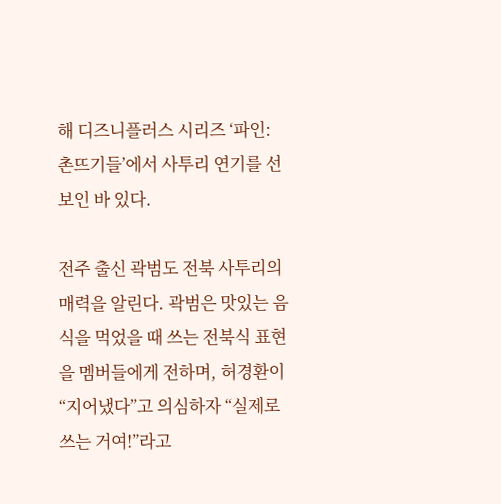해 디즈니플러스 시리즈 ‘파인: 촌뜨기들’에서 사투리 연기를 선보인 바 있다.

전주 출신 곽범도 전북 사투리의 매력을 알린다. 곽범은 맛있는 음식을 먹었을 때 쓰는 전북식 표현을 멤버들에게 전하며, 허경환이 “지어냈다”고 의심하자 “실제로 쓰는 거여!”라고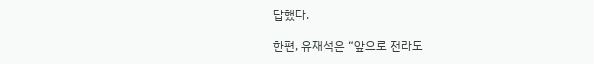답했다.

한편, 유재석은 “앞으로 전라도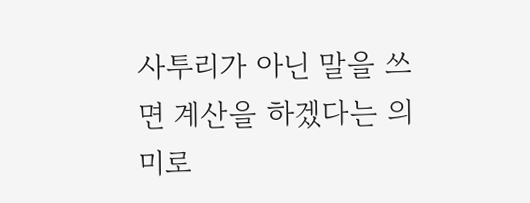사투리가 아닌 말을 쓰면 계산을 하겠다는 의미로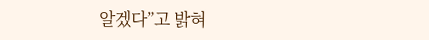알겠다”고 밝혀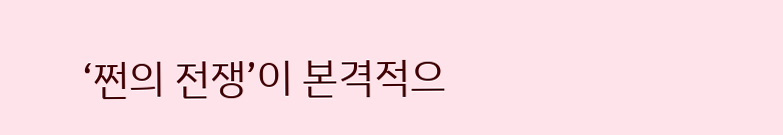‘쩐의 전쟁’이 본격적으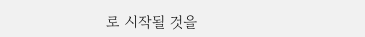로 시작될 것을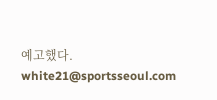예고했다. white21@sportsseoul.com